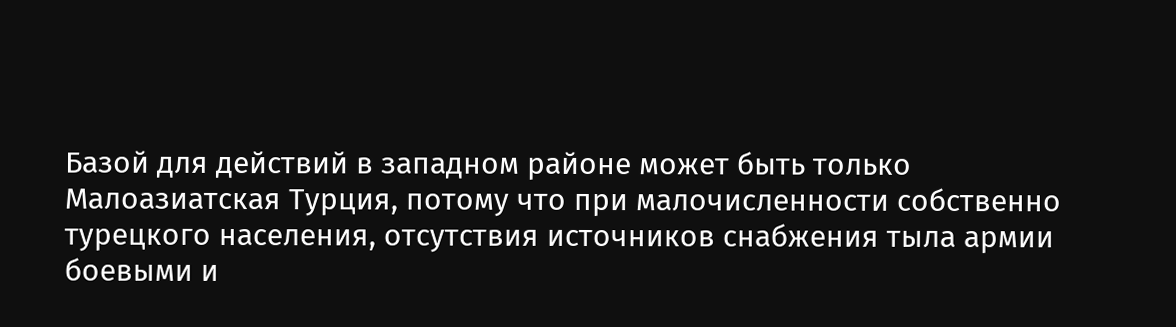Базой для действий в западном районе может быть только Малоазиатская Турция, потому что при малочисленности собственно турецкого населения, отсутствия источников снабжения тыла армии боевыми и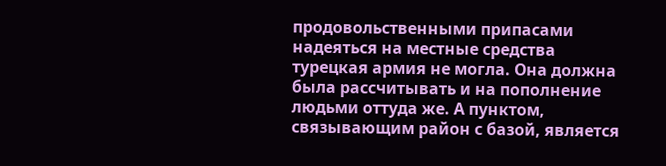продовольственными припасами надеяться на местные средства турецкая армия не могла. Она должна была рассчитывать и на пополнение людьми оттуда же. А пунктом, связывающим район с базой, является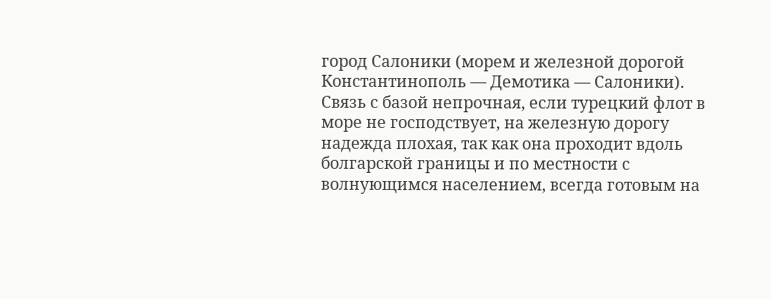город Салоники (морем и железной дорогой Константинополь — Демотика — Салоники). Связь с базой непрочная, если турецкий флот в море не господствует, на железную дорогу надежда плохая, так как она проходит вдоль болгарской границы и по местности с волнующимся населением, всегда готовым на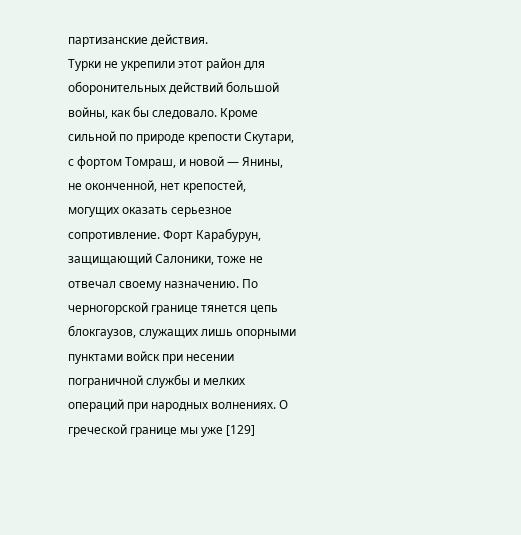партизанские действия.
Турки не укрепили этот район для оборонительных действий большой войны, как бы следовало. Кроме сильной по природе крепости Скутари, с фортом Томраш, и новой — Янины, не оконченной, нет крепостей, могущих оказать серьезное сопротивление. Форт Карабурун, защищающий Салоники, тоже не отвечал своему назначению. По черногорской границе тянется цепь блокгаузов, служащих лишь опорными пунктами войск при несении пограничной службы и мелких операций при народных волнениях. О греческой границе мы уже [129]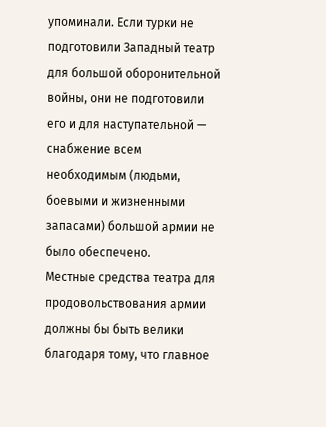упоминали. Если турки не подготовили Западный театр для большой оборонительной войны, они не подготовили его и для наступательной — снабжение всем необходимым (людьми, боевыми и жизненными запасами) большой армии не было обеспечено.
Местные средства театра для продовольствования армии должны бы быть велики благодаря тому, что главное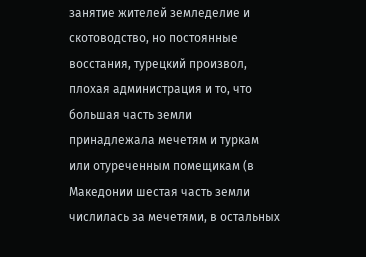занятие жителей земледелие и скотоводство, но постоянные восстания, турецкий произвол, плохая администрация и то, что большая часть земли принадлежала мечетям и туркам или отуреченным помещикам (в Македонии шестая часть земли числилась за мечетями, в остальных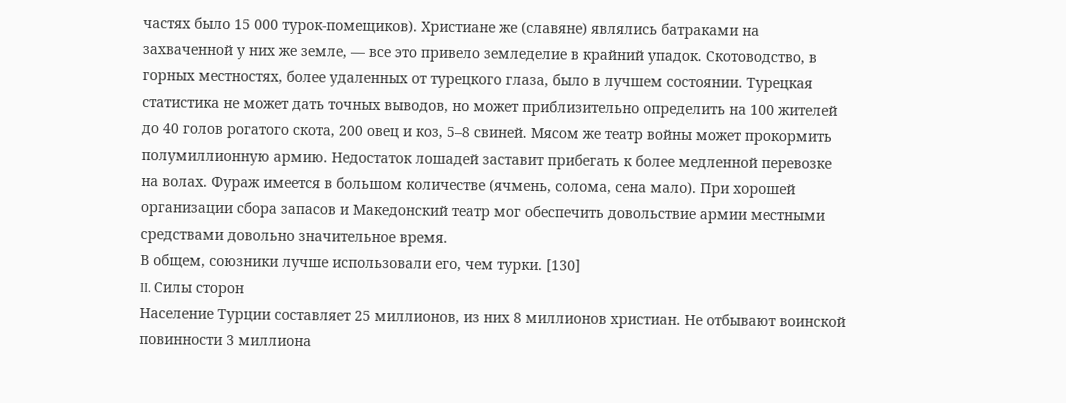частях было 15 000 турок-помещиков). Христиане же (славяне) являлись батраками на захваченной у них же земле, — все это привело земледелие в крайний упадок. Скотоводство, в горных местностях, более удаленных от турецкого глаза, было в лучшем состоянии. Турецкая статистика не может дать точных выводов, но может приблизительно определить на 100 жителей до 40 голов рогатого скота, 200 овец и коз, 5–8 свиней. Мясом же театр войны может прокормить полумиллионную армию. Недостаток лошадей заставит прибегать к более медленной перевозке на волах. Фураж имеется в большом количестве (ячмень, солома, сена мало). При хорошей организации сбора запасов и Македонский театр мог обеспечить довольствие армии местными средствами довольно значительное время.
В общем, союзники лучше использовали его, чем турки. [130]
II. Силы сторон
Население Турции составляет 25 миллионов, из них 8 миллионов христиан. Не отбывают воинской повинности 3 миллиона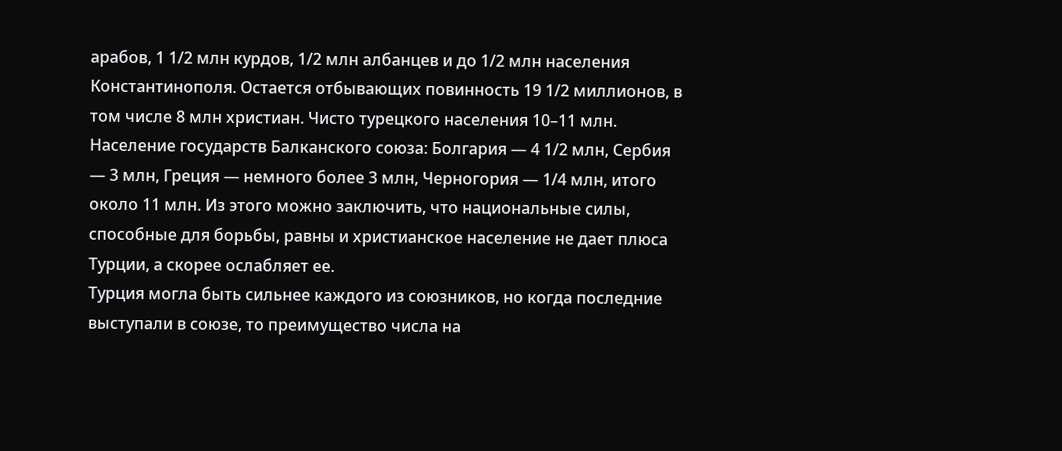арабов, 1 1/2 млн курдов, 1/2 млн албанцев и до 1/2 млн населения Константинополя. Остается отбывающих повинность 19 1/2 миллионов, в том числе 8 млн христиан. Чисто турецкого населения 10–11 млн.
Население государств Балканского союза: Болгария — 4 1/2 млн, Сербия — 3 млн, Греция — немного более 3 млн, Черногория — 1/4 млн, итого около 11 млн. Из этого можно заключить, что национальные силы, способные для борьбы, равны и христианское население не дает плюса Турции, а скорее ослабляет ее.
Турция могла быть сильнее каждого из союзников, но когда последние выступали в союзе, то преимущество числа на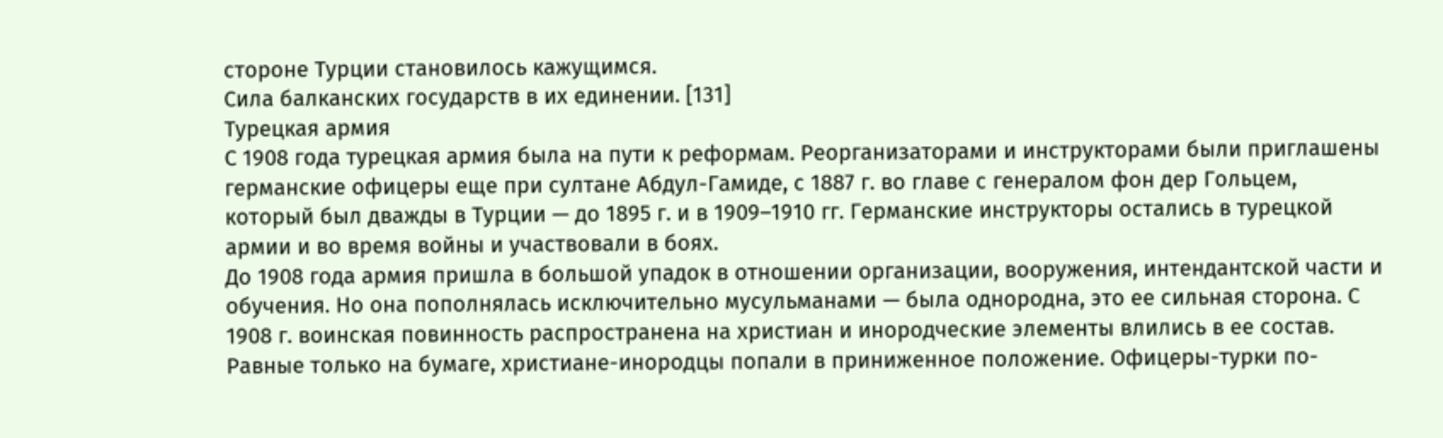стороне Турции становилось кажущимся.
Сила балканских государств в их единении. [131]
Турецкая армия
С 1908 года турецкая армия была на пути к реформам. Реорганизаторами и инструкторами были приглашены германские офицеры еще при султане Абдул-Гамиде, с 1887 г. во главе с генералом фон дер Гольцем, который был дважды в Турции — до 1895 г. и в 1909–1910 гг. Германские инструкторы остались в турецкой армии и во время войны и участвовали в боях.
До 1908 года армия пришла в большой упадок в отношении организации, вооружения, интендантской части и обучения. Но она пополнялась исключительно мусульманами — была однородна, это ее сильная сторона. С 1908 г. воинская повинность распространена на христиан и инородческие элементы влились в ее состав. Равные только на бумаге, христиане-инородцы попали в приниженное положение. Офицеры-турки по-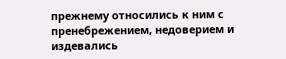прежнему относились к ним с пренебрежением, недоверием и издевались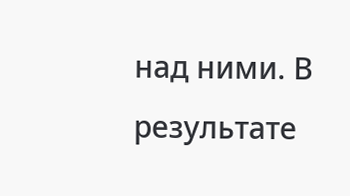над ними. В результате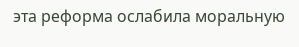эта реформа ослабила моральную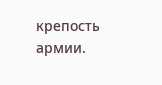крепость армии.